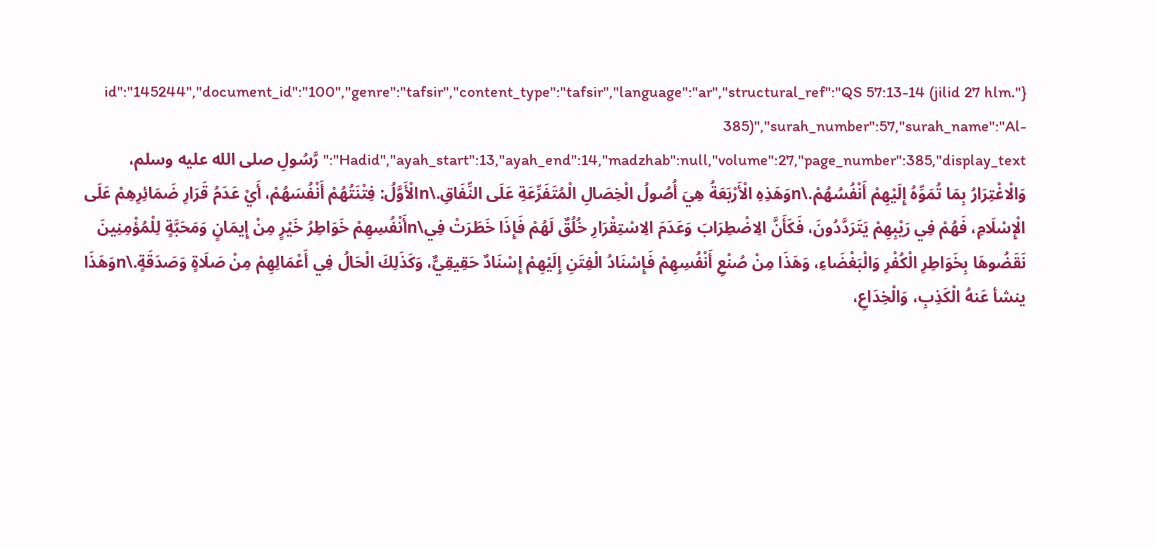{"id":"145244","document_id":"100","genre":"tafsir","content_type":"tafsir","language":"ar","structural_ref":"QS 57:13-14 (jilid 27 hlm. 385)","surah_number":57,"surah_name":"Al-Hadid","ayah_start":13,"ayah_end":14,"madzhab":null,"volume":27,"page_number":385,"display_text":"رَّسُولِ صلى الله عليه وسلم، وَالْاغْتِرَارُ بِمَا تُمَوِّهُ إِلَيْهِمْ أَنْفُسُهُمْ.\nوَهَذِهِ الْأَرْبَعَةُ هِيَ أُصُولُ الْخِصَالِ الْمُتَفَرِّعَةِ عَلَى النِّفَاقِ.\nالْأَوَّلُ: فِتْنَتُهُمْ أَنْفُسَهُمْ، أَيْ عَدَمُ قَرَارِ ضَمَائِرِهِمْ عَلَى الْإِسْلَامِ، فَهُمْ فِي رَيْبِهِمْ يَتَرَدَّدُونَ، فَكَأَنَّ الِاضْطِرَابَ وَعَدَمَ الِاسْتِقْرَارِ خُلُقٌ لَهُمْ فَإِذَا خَطَرَتْ فِي\nأَنْفُسِهِمْ خَوَاطِرُ خَيْرٍ مِنْ إِيمَانٍ وَمَحَبَّةٍ لِلْمُؤْمِنِينَ نَقَضُوهَا بِخَوَاطِرِ الْكُفْرِ وَالْبَغْضَاءِ، وَهَذَا مِنْ صُنْعِ أَنْفُسِهِمْ فَإِسْنَادُ الْفِتَنِ إِلَيْهِمْ إِسْنَادٌ حَقِيقِيٌّ، وَكَذَلِكَ الْحَالُ فِي أَعْمَالِهِمْ مِنْ صَلَاةٍ وَصَدَقَةٍ.\nوَهَذَا ينشأ عَنهُ الْكَذِبِ، وَالْخِدَاعِ،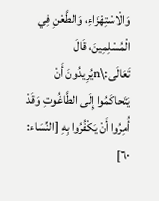وَالْاسْتِهْزَاءِ، وَالطَّعْنِ فِي الْمُسْلِمِينَ، قَالَ تَعَالَى:\nيُرِيدُونَ أَنْ يَتَحاكَمُوا إِلَى الطَّاغُوتِ وَقَدْ أُمِرُوا أَنْ يَكْفُرُوا بِهِ [النِّسَاء: ٦٠]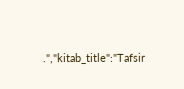.","kitab_title":"Tafsir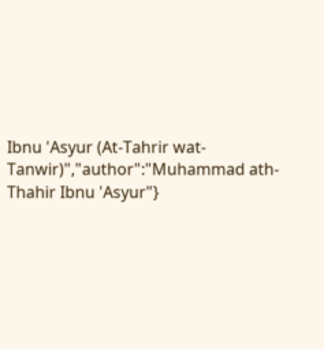Ibnu 'Asyur (At-Tahrir wat-Tanwir)","author":"Muhammad ath-Thahir Ibnu 'Asyur"}